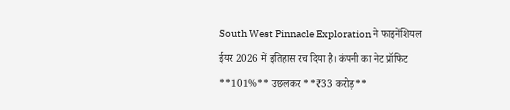South West Pinnacle Exploration ने फाइनेंशियल ईयर 2026 में इतिहास रच दिया है। कंपनी का नेट प्रॉफिट **101%** उछलकर **₹33 करोड़**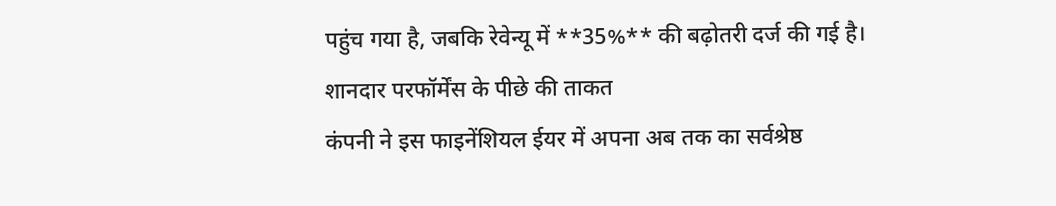पहुंच गया है, जबकि रेवेन्यू में **35%** की बढ़ोतरी दर्ज की गई है।
शानदार परफॉर्मेंस के पीछे की ताकत
कंपनी ने इस फाइनेंशियल ईयर में अपना अब तक का सर्वश्रेष्ठ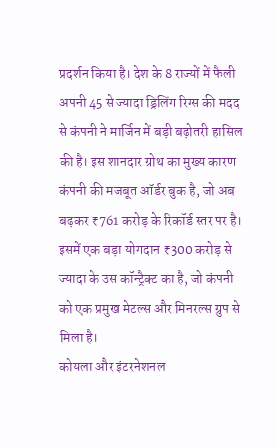प्रदर्शन किया है। देश के 8 राज्यों में फैली अपनी 45 से ज्यादा ड्रिलिंग रिग्स की मदद से कंपनी ने मार्जिन में बड़ी बढ़ोतरी हासिल की है। इस शानदार ग्रोथ का मुख्य कारण कंपनी की मजबूत ऑर्डर बुक है, जो अब बढ़कर ₹761 करोड़ के रिकॉर्ड स्तर पर है। इसमें एक बड़ा योगदान ₹300 करोड़ से ज्यादा के उस कॉन्ट्रैक्ट का है, जो कंपनी को एक प्रमुख मेटल्स और मिनरल्स ग्रुप से मिला है।
कोयला और इंटरनेशनल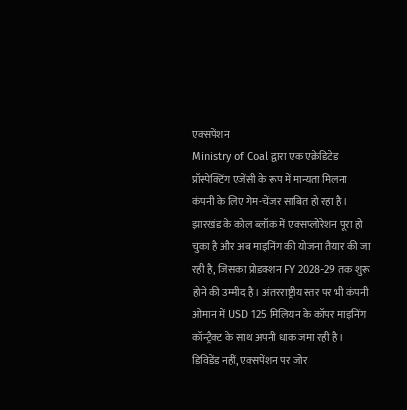एक्सपेंशन
Ministry of Coal द्वारा एक एक्रेडिटेड प्रॉस्पेक्टिंग एजेंसी के रूप में मान्यता मिलना कंपनी के लिए गेम-चेंजर साबित हो रहा है। झारखंड के कोल ब्लॉक में एक्सप्लोरेशन पूरा हो चुका है और अब माइनिंग की योजना तैयार की जा रही है, जिसका प्रोडक्शन FY 2028-29 तक शुरू होने की उम्मीद है। अंतरराष्ट्रीय स्तर पर भी कंपनी ओमान में USD 125 मिलियन के कॉपर माइनिंग कॉन्ट्रैक्ट के साथ अपनी धाक जमा रही है।
डिविडेंड नहीं, एक्सपेंशन पर जोर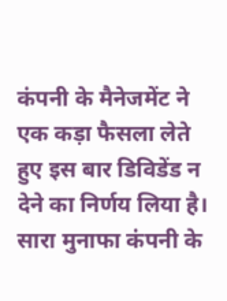कंपनी के मैनेजमेंट ने एक कड़ा फैसला लेते हुए इस बार डिविडेंड न देने का निर्णय लिया है। सारा मुनाफा कंपनी के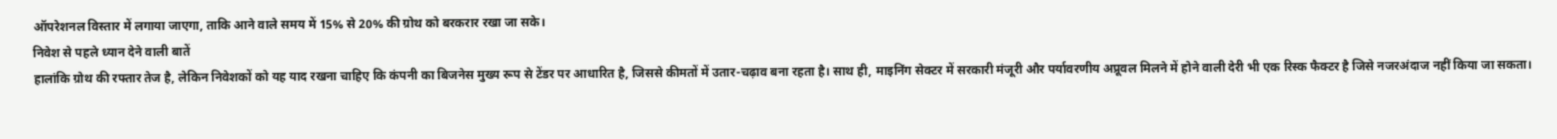ऑपरेशनल विस्तार में लगाया जाएगा, ताकि आने वाले समय में 15% से 20% की ग्रोथ को बरकरार रखा जा सके।
निवेश से पहले ध्यान देने वाली बातें
हालांकि ग्रोथ की रफ्तार तेज है, लेकिन निवेशकों को यह याद रखना चाहिए कि कंपनी का बिजनेस मुख्य रूप से टेंडर पर आधारित है, जिससे कीमतों में उतार-चढ़ाव बना रहता है। साथ ही, माइनिंग सेक्टर में सरकारी मंजूरी और पर्यावरणीय अप्रूवल मिलने में होने वाली देरी भी एक रिस्क फैक्टर है जिसे नजरअंदाज नहीं किया जा सकता।